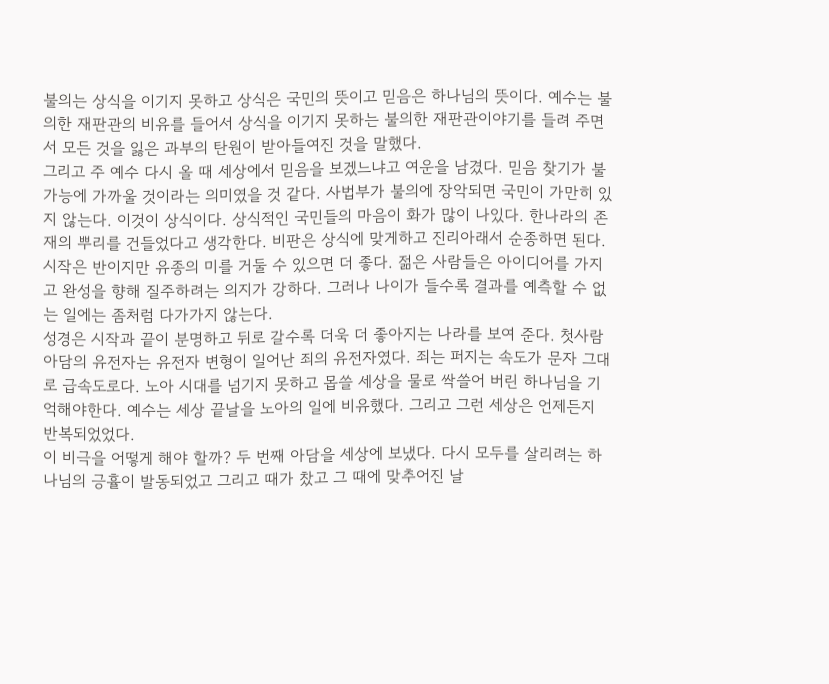불의는 상식을 이기지 못하고 상식은 국민의 뜻이고 믿음은 하나님의 뜻이다. 예수는 불의한 재판관의 비유를 들어서 상식을 이기지 못하는 불의한 재판관이야기를 들려 주면서 모든 것을 잃은 과부의 탄원이 받아들여진 것을 말했다.
그리고 주 예수 다시 올 때 세상에서 믿음을 보겠느냐고 여운을 남겼다. 믿음 찾기가 불가능에 가까울 것이라는 의미였을 것 같다. 사법부가 불의에 장악되면 국민이 가만히 있지 않는다. 이것이 상식이다. 상식적인 국민들의 마음이 화가 많이 나있다. 한나라의 존재의 뿌리를 건들었다고 생각한다. 비판은 상식에 맞게하고 진리아래서 순종하면 된다.
시작은 반이지만 유종의 미를 거둘 수 있으면 더 좋다. 젊은 사람들은 아이디어를 가지고 완성을 향해 질주하려는 의지가 강하다. 그러나 나이가 들수록 결과를 예측할 수 없는 일에는 좀처럼 다가가지 않는다.
성경은 시작과 끝이 분명하고 뒤로 갈수록 더욱 더 좋아지는 나라를 보여 준다. 첫사람 아담의 유전자는 유전자 변형이 일어난 죄의 유전자였다. 죄는 퍼지는 속도가 문자 그대로 급속도로다. 노아 시대를 넘기지 못하고 몹쓸 세상을 물로 싹쓸어 버린 하나님을 기억해야한다. 예수는 세상 끝날을 노아의 일에 비유했다. 그리고 그런 세상은 언제든지 반복되었었다.
이 비극을 어떻게 해야 할까? 두 번째 아담을 세상에 보냈다. 다시 모두를 살리려는 하나님의 긍휼이 발동되었고 그리고 때가 찼고 그 때에 맞추어진 날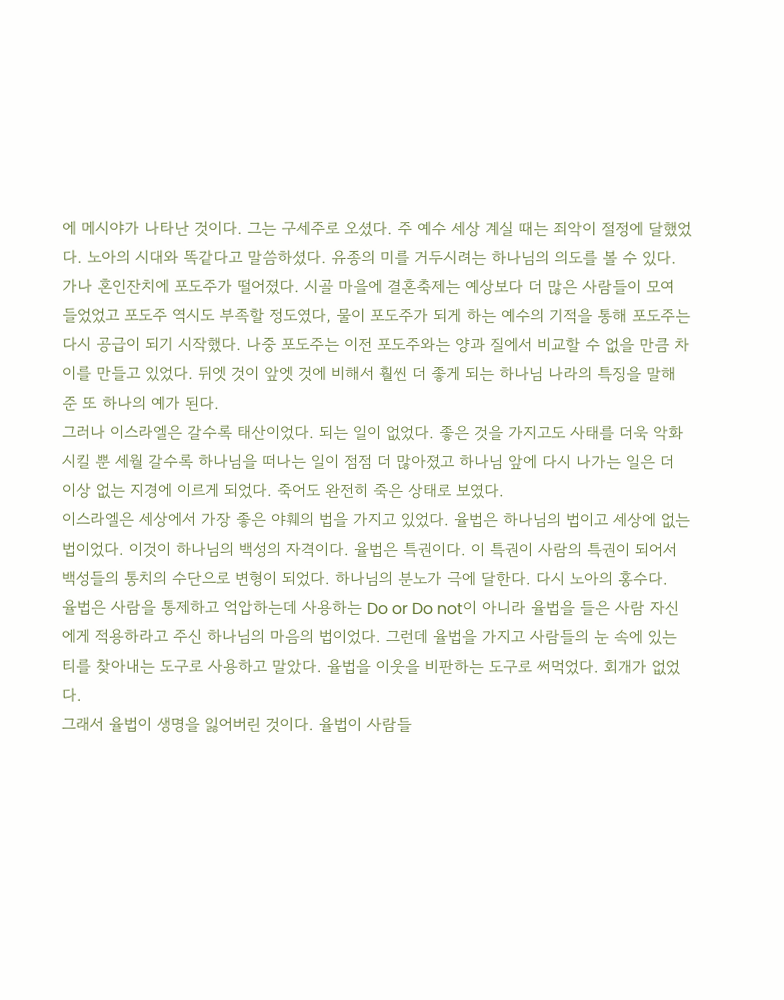에 메시야가 나타난 것이다. 그는 구세주로 오셨다. 주 예수 세상 계실 때는 죄악이 절정에 달했었다. 노아의 시대와 똑같다고 말씀하셨다. 유종의 미를 거두시려는 하나님의 의도를 볼 수 있다.
가나 혼인잔치에 포도주가 떨어졌다. 시골 마을에 결혼축제는 예상보다 더 많은 사람들이 모여 들었었고 포도주 역시도 부족할 정도였다, 물이 포도주가 되게 하는 예수의 기적을 통해 포도주는 다시 공급이 되기 시작했다. 나중 포도주는 이전 포도주와는 양과 질에서 비교할 수 없을 만큼 차이를 만들고 있었다. 뒤엣 것이 앞엣 것에 비해서 훨씬 더 좋게 되는 하나님 나라의 특징을 말해 준 또 하나의 예가 된다.
그러나 이스라엘은 갈수록 태산이었다. 되는 일이 없었다. 좋은 것을 가지고도 사태를 더욱 악화시킬 뿐 세월 갈수록 하나님을 떠나는 일이 점점 더 많아졌고 하나님 앞에 다시 나가는 일은 더 이상 없는 지경에 이르게 되었다. 죽어도 완전히 죽은 상태로 보였다.
이스라엘은 세상에서 가장 좋은 야훼의 법을 가지고 있었다. 율법은 하나님의 법이고 세상에 없는 법이었다. 이것이 하나님의 백성의 자격이다. 율법은 특권이다. 이 특권이 사람의 특권이 되어서 백성들의 통치의 수단으로 변형이 되었다. 하나님의 분노가 극에 달한다. 다시 노아의 홍수다.
율법은 사람을 통제하고 억압하는데 사용하는 Do or Do not이 아니라 율법을 들은 사람 자신에게 적용하라고 주신 하나님의 마음의 법이었다. 그런데 율법을 가지고 사람들의 눈 속에 있는 티를 찾아내는 도구로 사용하고 말았다. 율법을 이웃을 비판하는 도구로 써먹었다. 회개가 없었다.
그래서 율법이 생명을 잃어버린 것이다. 율법이 사람들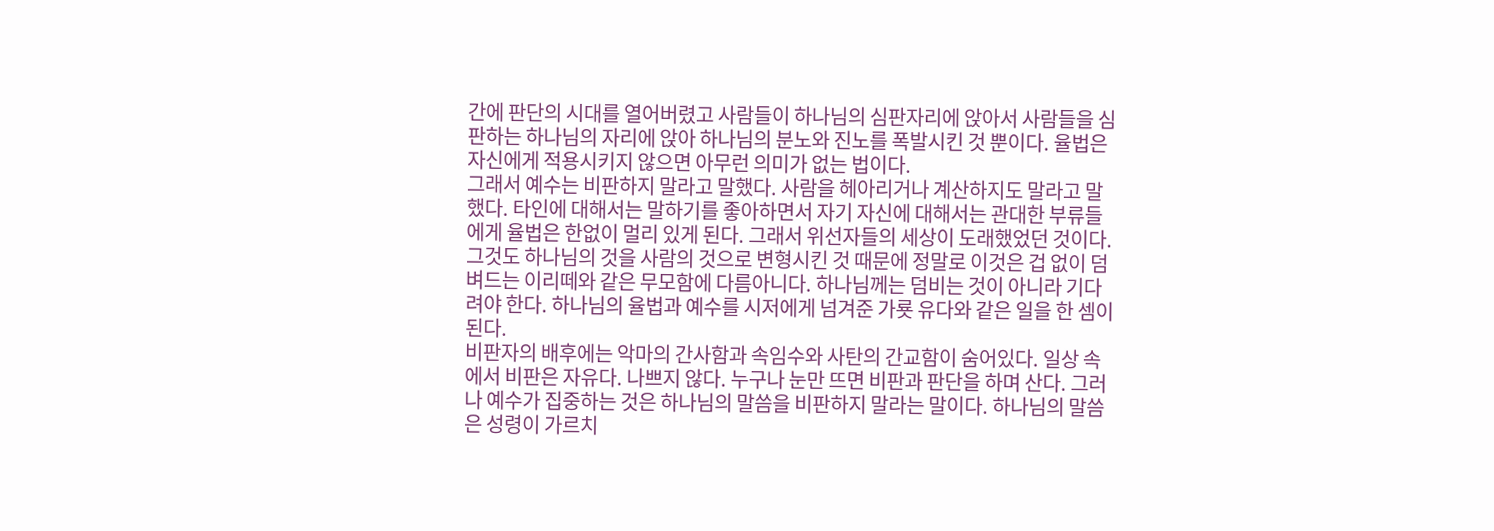간에 판단의 시대를 열어버렸고 사람들이 하나님의 심판자리에 앉아서 사람들을 심판하는 하나님의 자리에 앉아 하나님의 분노와 진노를 폭발시킨 것 뿐이다. 율법은 자신에게 적용시키지 않으면 아무런 의미가 없는 법이다.
그래서 예수는 비판하지 말라고 말했다. 사람을 헤아리거나 계산하지도 말라고 말했다. 타인에 대해서는 말하기를 좋아하면서 자기 자신에 대해서는 관대한 부류들에게 율법은 한없이 멀리 있게 된다. 그래서 위선자들의 세상이 도래했었던 것이다.
그것도 하나님의 것을 사람의 것으로 변형시킨 것 때문에 정말로 이것은 겁 없이 덤벼드는 이리떼와 같은 무모함에 다름아니다. 하나님께는 덤비는 것이 아니라 기다려야 한다. 하나님의 율법과 예수를 시저에게 넘겨준 가룟 유다와 같은 일을 한 셈이 된다.
비판자의 배후에는 악마의 간사함과 속임수와 사탄의 간교함이 숨어있다. 일상 속에서 비판은 자유다. 나쁘지 않다. 누구나 눈만 뜨면 비판과 판단을 하며 산다. 그러나 예수가 집중하는 것은 하나님의 말씀을 비판하지 말라는 말이다. 하나님의 말씀은 성령이 가르치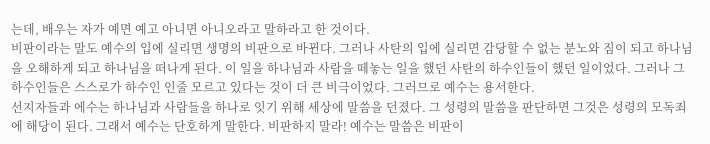는데, 배우는 자가 예면 예고 아니면 아니오라고 말하라고 한 것이다.
비판이라는 말도 예수의 입에 실리면 생명의 비판으로 바뀐다. 그러나 사탄의 입에 실리면 감당할 수 없는 분노와 짐이 되고 하나님을 오해하게 되고 하나님을 떠나게 된다. 이 일을 하나님과 사람을 떼놓는 일을 했던 사탄의 하수인들이 했던 일이었다. 그러나 그 하수인들은 스스로가 하수인 인줄 모르고 있다는 것이 더 큰 비극이었다. 그러므로 예수는 용서한다.
선지자들과 에수는 하나님과 사람들을 하나로 잇기 위해 세상에 말씀을 던졌다. 그 성령의 말씀을 판단하면 그것은 성령의 모독죄에 해당이 된다. 그래서 예수는 단호하게 말한다. 비판하지 말라! 예수는 말씀은 비판이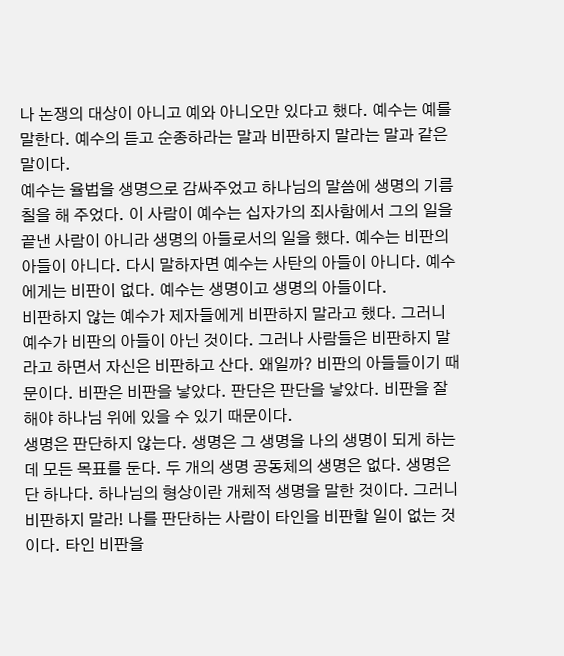나 논쟁의 대상이 아니고 예와 아니오만 있다고 했다. 예수는 예를 말한다. 예수의 듣고 순종하라는 말과 비판하지 말라는 말과 같은 말이다.
예수는 율법을 생명으로 감싸주었고 하나님의 말씀에 생명의 기름칠을 해 주었다. 이 사람이 예수는 십자가의 죄사함에서 그의 일을 끝낸 사람이 아니라 생명의 아들로서의 일을 했다. 예수는 비판의 아들이 아니다. 다시 말하자면 예수는 사탄의 아들이 아니다. 예수에게는 비판이 없다. 예수는 생명이고 생명의 아들이다.
비판하지 않는 예수가 제자들에게 비판하지 말라고 했다. 그러니 예수가 비판의 아들이 아닌 것이다. 그러나 사람들은 비판하지 말라고 하면서 자신은 비판하고 산다. 왜일까? 비판의 아들들이기 때문이다. 비판은 비판을 낳았다. 판단은 판단을 낳았다. 비판을 잘 해야 하나님 위에 있을 수 있기 때문이다.
생명은 판단하지 않는다. 생명은 그 생명을 나의 생명이 되게 하는데 모든 목표를 둔다. 두 개의 생명 공동체의 생명은 없다. 생명은 단 하나다. 하나님의 형상이란 개체적 생명을 말한 것이다. 그러니 비판하지 말라! 나를 판단하는 사람이 타인을 비판할 일이 없는 것이다. 타인 비판을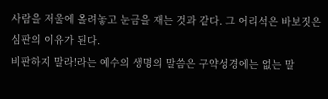사람을 저울에 올려놓고 눈금을 재는 것과 같다. 그 어리석은 바보짓은 심판의 이유가 된다.
비판하지 말라!라는 예수의 생명의 말씀은 구약성경에는 없는 말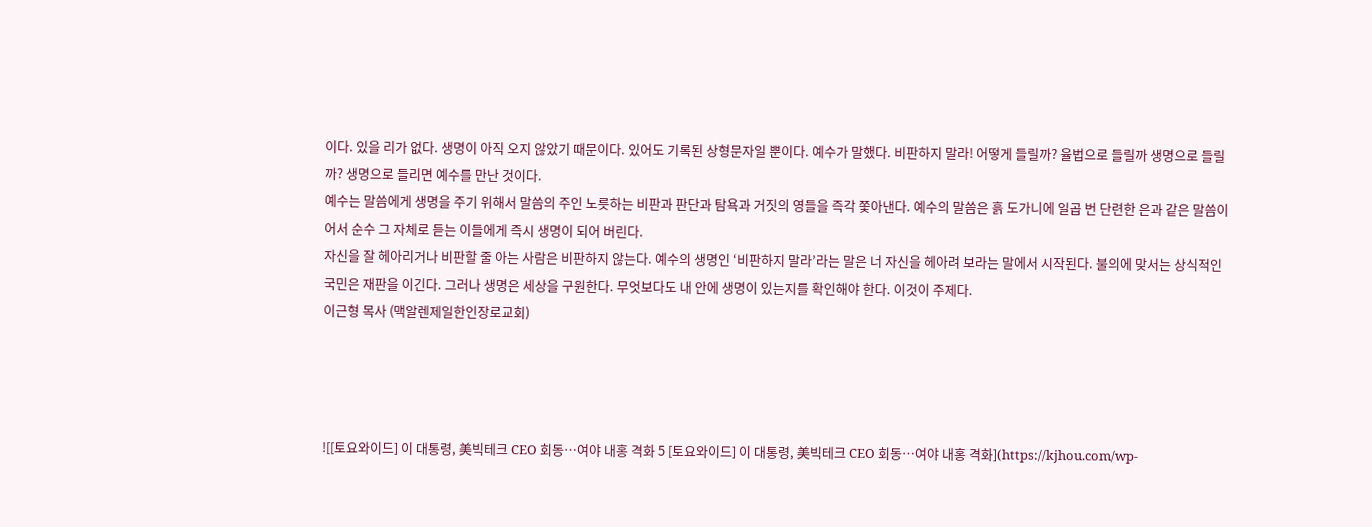이다. 있을 리가 없다. 생명이 아직 오지 않았기 때문이다. 있어도 기록된 상형문자일 뿐이다. 예수가 말했다. 비판하지 말라! 어떻게 들릴까? 율법으로 들릴까 생명으로 들릴까? 생명으로 들리면 예수를 만난 것이다.
예수는 말씀에게 생명을 주기 위해서 말씀의 주인 노릇하는 비판과 판단과 탐욕과 거짓의 영들을 즉각 쫓아낸다. 예수의 말씀은 흙 도가니에 일곱 번 단련한 은과 같은 말씀이어서 순수 그 자체로 듣는 이들에게 즉시 생명이 되어 버린다.
자신을 잘 헤아리거나 비판할 줄 아는 사람은 비판하지 않는다. 예수의 생명인 ‘비판하지 말라’라는 말은 너 자신을 헤아려 보라는 말에서 시작된다. 불의에 맞서는 상식적인 국민은 재판을 이긴다. 그러나 생명은 세상을 구원한다. 무엇보다도 내 안에 생명이 있는지를 확인해야 한다. 이것이 주제다.
이근형 목사 (맥알렌제일한인장로교회)




![[토요와이드] 이 대통령, 美빅테크 CEO 회동…여야 내홍 격화 5 [토요와이드] 이 대통령, 美빅테크 CEO 회동…여야 내홍 격화](https://kjhou.com/wp-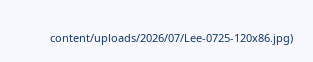content/uploads/2026/07/Lee-0725-120x86.jpg)